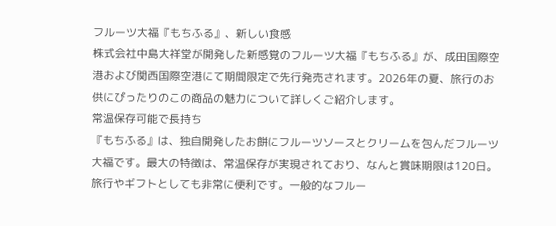フルーツ大福『もちふる』、新しい食感
株式会社中島大祥堂が開発した新感覚のフルーツ大福『もちふる』が、成田国際空港および関西国際空港にて期間限定で先行発売されます。2026年の夏、旅行のお供にぴったりのこの商品の魅力について詳しくご紹介します。
常温保存可能で長持ち
『もちふる』は、独自開発したお餅にフルーツソースとクリームを包んだフルーツ大福です。最大の特徴は、常温保存が実現されており、なんと賞味期限は120日。旅行やギフトとしても非常に便利です。一般的なフルー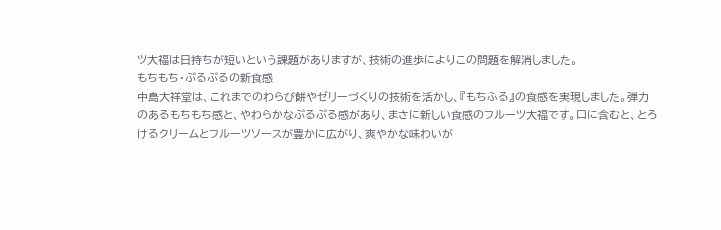ツ大福は日持ちが短いという課題がありますが、技術の進歩によりこの問題を解消しました。
もちもち・ぷるぷるの新食感
中島大祥堂は、これまでのわらび餅やゼリーづくりの技術を活かし、『もちふる』の食感を実現しました。弾力のあるもちもち感と、やわらかなぷるぷる感があり、まさに新しい食感のフルーツ大福です。口に含むと、とろけるクリームとフルーツソースが豊かに広がり、爽やかな味わいが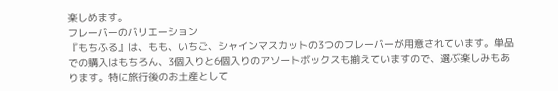楽しめます。
フレーバーのバリエーション
『もちふる』は、もも、いちご、シャインマスカットの3つのフレーバーが用意されています。単品での購入はもちろん、3個入りと6個入りのアソートボックスも揃えていますので、選ぶ楽しみもあります。特に旅行後のお土産として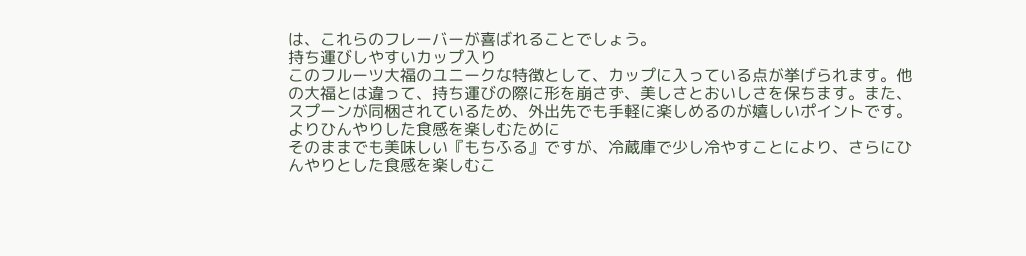は、これらのフレーバーが喜ばれることでしょう。
持ち運びしやすいカップ入り
このフルーツ大福のユニークな特徴として、カップに入っている点が挙げられます。他の大福とは違って、持ち運びの際に形を崩さず、美しさとおいしさを保ちます。また、スプーンが同梱されているため、外出先でも手軽に楽しめるのが嬉しいポイントです。
よりひんやりした食感を楽しむために
そのままでも美味しい『もちふる』ですが、冷蔵庫で少し冷やすことにより、さらにひんやりとした食感を楽しむこ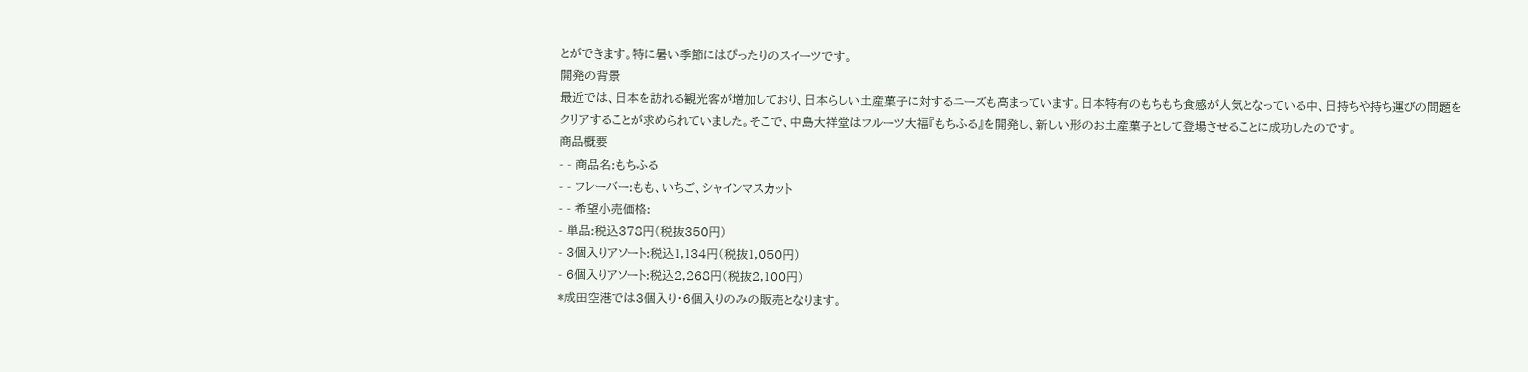とができます。特に暑い季節にはぴったりのスイーツです。
開発の背景
最近では、日本を訪れる観光客が増加しており、日本らしい土産菓子に対するニーズも高まっています。日本特有のもちもち食感が人気となっている中、日持ちや持ち運びの問題をクリアすることが求められていました。そこで、中島大祥堂はフルーツ大福『もちふる』を開発し、新しい形のお土産菓子として登場させることに成功したのです。
商品概要
- - 商品名:もちふる
- - フレーバー:もも、いちご、シャインマスカット
- - 希望小売価格:
- 単品:税込378円(税抜350円)
- 3個入りアソート:税込1,134円(税抜1,050円)
- 6個入りアソート:税込2,268円(税抜2,100円)
*成田空港では3個入り・6個入りのみの販売となります。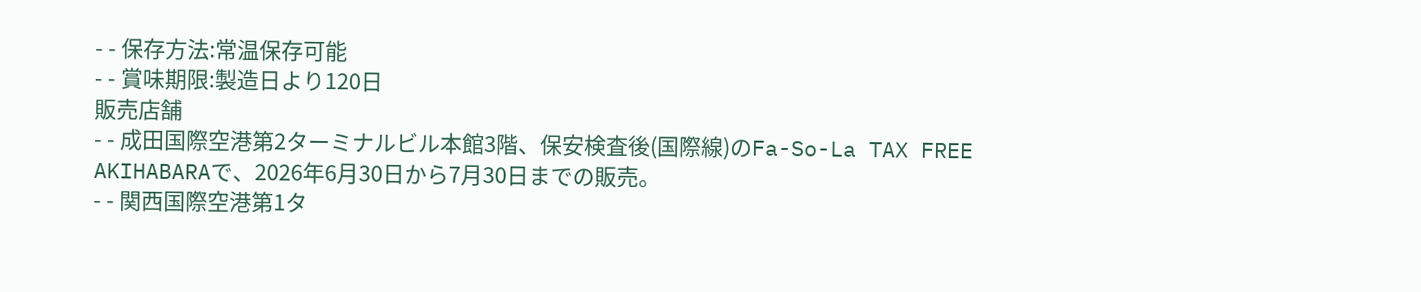- - 保存方法:常温保存可能
- - 賞味期限:製造日より120日
販売店舗
- - 成田国際空港第2ターミナルビル本館3階、保安検査後(国際線)のFa-So-La TAX FREE AKIHABARAで、2026年6月30日から7月30日までの販売。
- - 関西国際空港第1タ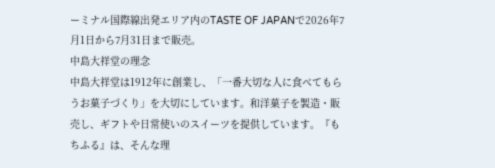ーミナル国際線出発エリア内のTASTE OF JAPANで2026年7月1日から7月31日まで販売。
中島大祥堂の理念
中島大祥堂は1912年に創業し、「一番大切な人に食べてもらうお菓子づくり」を大切にしています。和洋菓子を製造・販売し、ギフトや日常使いのスイーツを提供しています。『もちふる』は、そんな理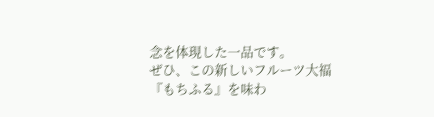念を体現した一品です。
ぜひ、この新しいフルーツ大福『もちふる』を味わ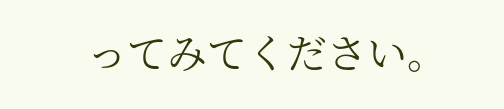ってみてください。